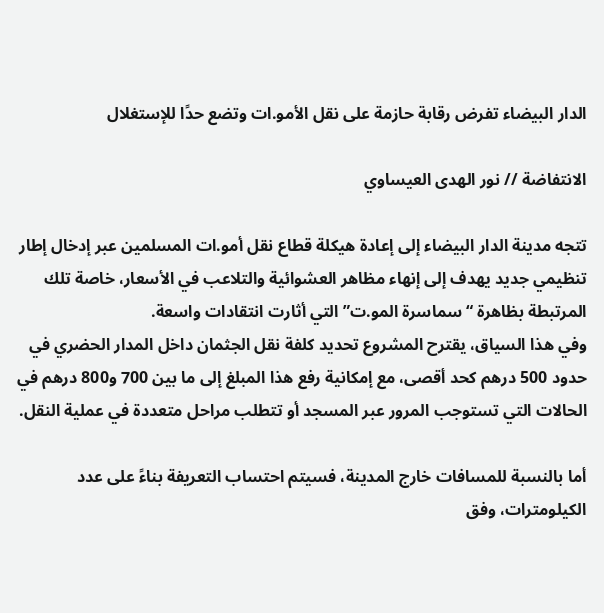الدار البيضاء تفرض رقابة حازمة على نقل الأمو.ات وتضع حدًا للإستغلال

الانتفاضة // نور الهدى العيساوي

تتجه مدينة الدار البيضاء إلى إعادة هيكلة قطاع نقل أمو.ات المسلمين عبر إدخال إطار تنظيمي جديد يهدف إلى إنهاء مظاهر العشوائية والتلاعب في الأسعار، خاصة تلك المرتبطة بظاهرة “سماسرة المو.ت” التي أثارت انتقادات واسعة.
وفي هذا السياق، يقترح المشروع تحديد كلفة نقل الجثمان داخل المدار الحضري في حدود 500 درهم كحد أقصى، مع إمكانية رفع هذا المبلغ إلى ما بين 700 و800 درهم في الحالات التي تستوجب المرور عبر المسجد أو تتطلب مراحل متعددة في عملية النقل.

أما بالنسبة للمسافات خارج المدينة، فسيتم احتساب التعريفة بناءً على عدد الكيلومترات، وفق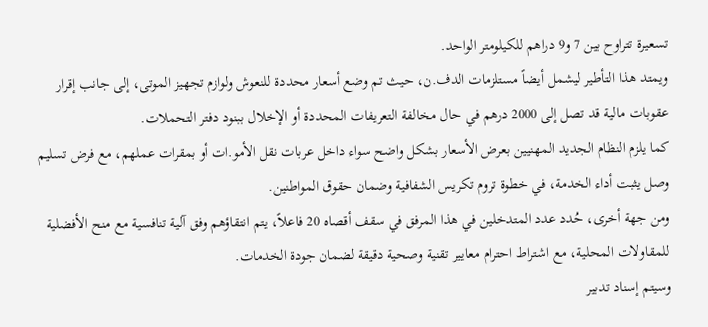تسعيرة تتراوح بين 7 و9 دراهم للكيلومتر الواحد.
ويمتد هذا التأطير ليشمل أيضاً مستلزمات الدف.ن، حيث تم وضع أسعار محددة للنعوش ولوازم تجهيز الموتى، إلى جانب إقرار عقوبات مالية قد تصل إلى 2000 درهم في حال مخالفة التعريفات المحددة أو الإخلال ببنود دفتر التحملات.
كما يلزم النظام الجديد المهنيين بعرض الأسعار بشكل واضح سواء داخل عربات نقل الأمو.ات أو بمقرات عملهم، مع فرض تسليم وصل يثبت أداء الخدمة، في خطوة تروم تكريس الشفافية وضمان حقوق المواطنين.
ومن جهة أخرى، حُدد عدد المتدخلين في هذا المرفق في سقف أقصاه 20 فاعلاً، يتم انتقاؤهم وفق آلية تنافسية مع منح الأفضلية للمقاولات المحلية، مع اشتراط احترام معايير تقنية وصحية دقيقة لضمان جودة الخدمات.
وسيتم إسناد تدبير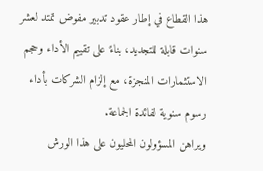هذا القطاع في إطار عقود تدبير مفوض تمتد لعشر سنوات قابلة للتجديد، بناءً على تقييم الأداء وحجم الاستثمارات المنجزة، مع إلزام الشركات بأداء رسوم سنوية لفائدة الجماعة.
ويراهن المسؤولون المحليون على هذا الورش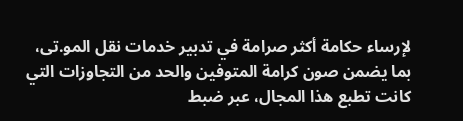لإرساء حكامة أكثر صرامة في تدبير خدمات نقل المو.تى، بما يضمن صون كرامة المتوفين والحد من التجاوزات التي كانت تطبع هذا المجال، عبر ضبط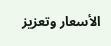الأسعار وتعزيز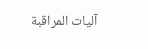آليات المراقبة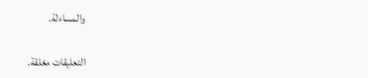والمساءلة.

التعليقات مغلقة.